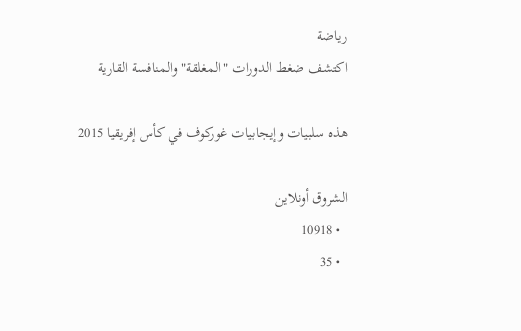رياضة
اكتشف ضغط الدورات "المغلقة" والمنافسة القارية

هذه سلبيات وإيجابيات غوركوف في كأس إفريقيا 2015

الشروق أونلاين
  • 10918
  • 35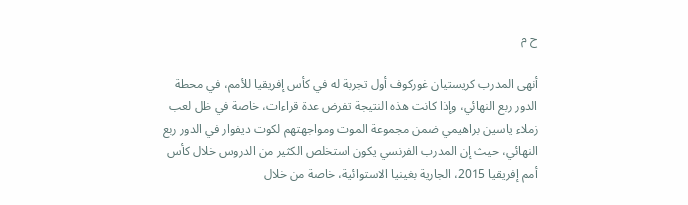ح م

أنهى المدرب كريستيان غوركوف أول تجربة له في كأس إفريقيا للأمم، في محطة الدور ربع النهائي، وإذا كانت هذه النتيجة تفرض عدة قراءات، خاصة في ظل لعب زملاء ياسين براهيمي ضمن مجموعة الموت ومواجهتهم لكوت ديفوار في الدور ربع النهائي، حيث إن المدرب الفرنسي يكون استخلص الكثير من الدروس خلال كأس أمم إفريقيا 2015، الجارية بغينيا الاستوائية، خاصة من خلال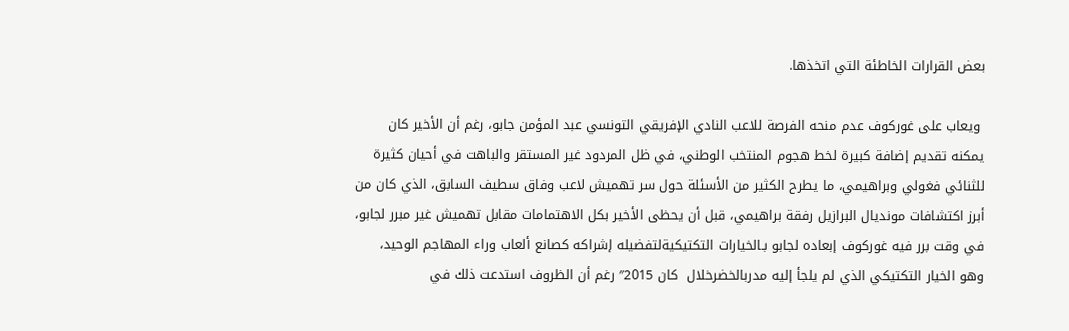بعض القرارات الخاطئة التي اتخذها.

 ويعاب على غوركوف عدم منحه الفرصة للاعب النادي الإفريقي التونسي عبد المؤمن جابو، رغم أن الأخير كان يمكنه تقديم إضافة كبيرة لخط هجوم المنتخب الوطني، في ظل المردود غير المستقر والباهت في أحيان كثيرة للثنائي فغولي وبراهيمي، ما يطرح الكثير من الأسئلة حول سر تهميش لاعب وفاق سطيف السابق، الذي كان من أبرز اكتشافات مونديال البرازيل رفقة براهيمي، قبل أن يحظى الأخير بكل الاهتمامات مقابل تهميش غير مبرر لجابو، في وقت برر فيه غوركوف إبعاده لجابو بـالخيارات التكتيكيةلتفضيله إشراكه كصانع ألعاب وراء المهاجم الوحيد، وهو الخيار التكتيكي الذي لم يلجأ إليه مدربالخضرخلال  كان 2015″ رغم أن الظروف استدعت ذلك في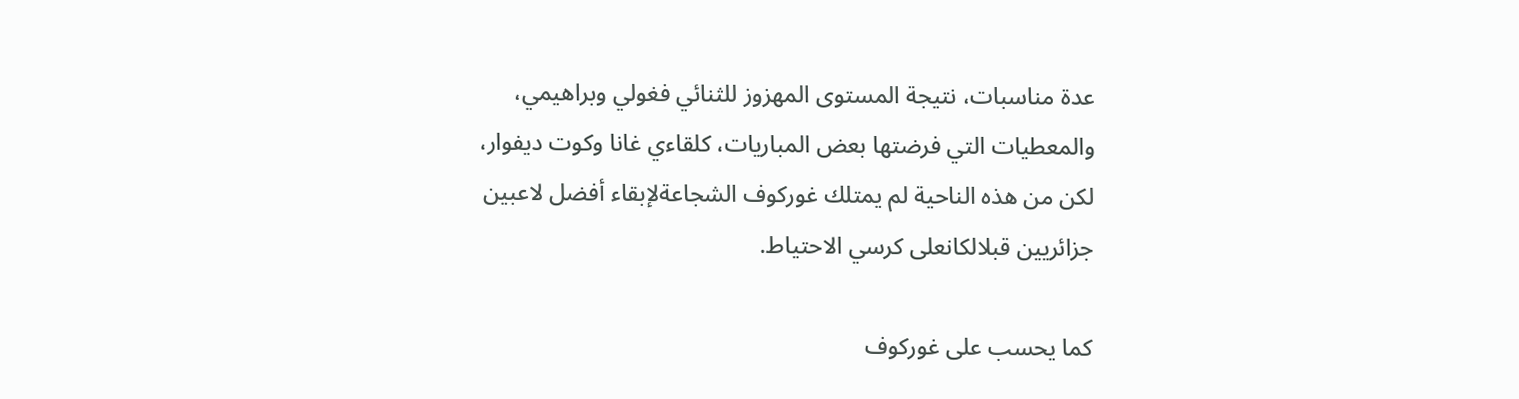عدة مناسبات، نتيجة المستوى المهزوز للثنائي فغولي وبراهيمي، والمعطيات التي فرضتها بعض المباريات، كلقاءي غانا وكوت ديفوار، لكن من هذه الناحية لم يمتلك غوركوف الشجاعةلإبقاء أفضل لاعبين جزائريين قبلالكانعلى كرسي الاحتياط.

كما يحسب على غوركوف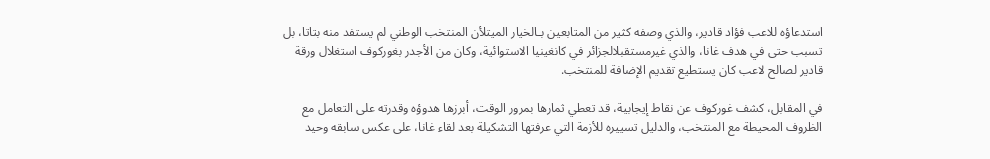استدعاؤه للاعب فؤاد قادير، والذي وصفه كثير من المتابعين بـالخيار الميتلأن المنتخب الوطني لم يستفد منه بتاتا، بل تسبب حتى في هدف غانا، والذي غيرمستقبلالجزائر في كانغينيا الاستوائية، وكان من الأجدر بغوركوف استغلال ورقة قادير لصالح لاعب كان يستطيع تقديم الإضافة للمنتخب.

في المقابل، كشف غوركوف عن نقاط إيجابية، قد تعطي ثمارها بمرور الوقت، أبرزها هدوؤه وقدرته على التعامل مع الظروف المحيطة مع المنتخب، والدليل تسييره للأزمة التي عرفتها التشكيلة بعد لقاء غانا، على عكس سابقه وحيد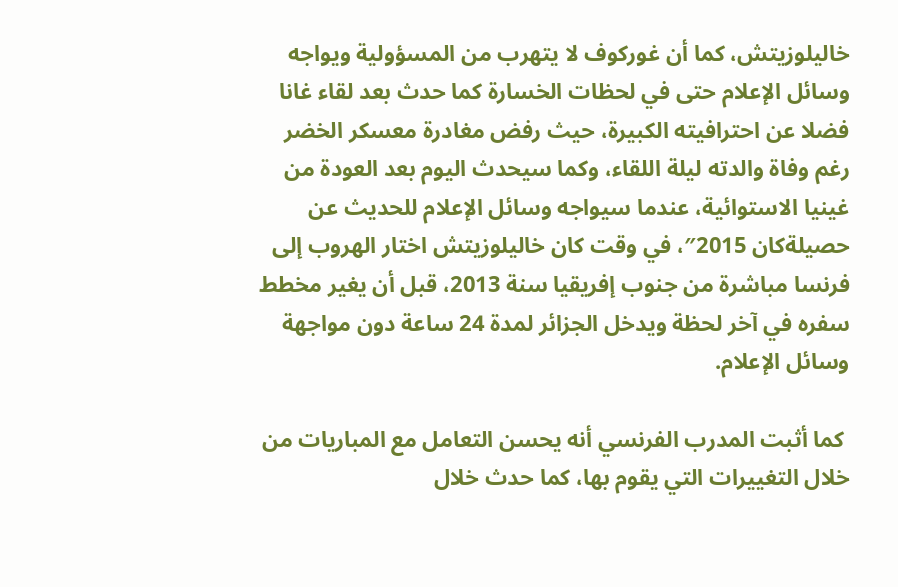خاليلوزيتش، كما أن غوركوف لا يتهرب من المسؤولية ويواجه وسائل الإعلام حتى في لحظات الخسارة كما حدث بعد لقاء غانا فضلا عن احترافيته الكبيرة، حيث رفض مغادرة معسكر الخضر رغم وفاة والدته ليلة اللقاء، وكما سيحدث اليوم بعد العودة من غينيا الاستوائية، عندما سيواجه وسائل الإعلام للحديث عن حصيلةكان 2015″، في وقت كان خاليلوزيتش اختار الهروب إلى فرنسا مباشرة من جنوب إفريقيا سنة 2013، قبل أن يغير مخطط سفره في آخر لحظة ويدخل الجزائر لمدة 24 ساعة دون مواجهة وسائل الإعلام.

 كما أثبت المدرب الفرنسي أنه يحسن التعامل مع المباريات من خلال التغييرات التي يقوم بها، كما حدث خلال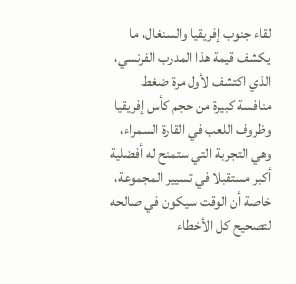لقاء جنوب إفريقيا والسنغال، ما يكشف قيمة هذا المدرب الفرنسي، الذي اكتشف لأول مرة ضغط منافسة كبيرة من حجم كأس إفريقيا وظروف اللعب في القارة السمراء، وهي التجربة التي ستمنح له أفضلية أكبر مستقبلا في تسيير المجموعة، خاصة أن الوقت سيكون في صالحه لتصحيح كل الأخطاء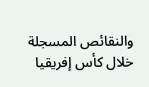والنقائص المسجلة خلال كأس إفريقيا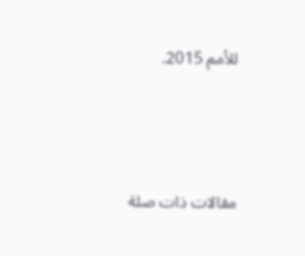للأمم 2015.





مقالات ذات صلة